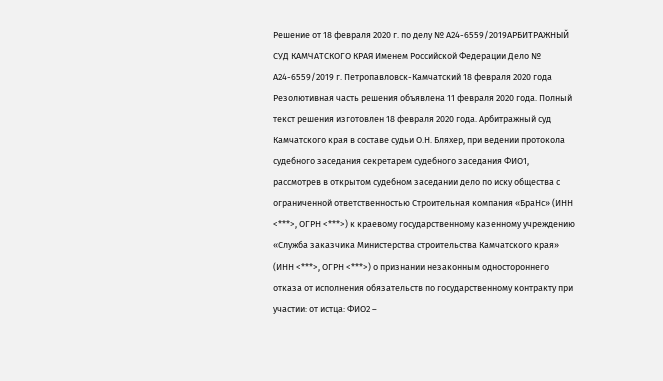Решение от 18 февраля 2020 г. по делу № А24-6559/2019АРБИТРАЖНЫЙ СУД КАМЧАТСКОГО КРАЯ Именем Российской Федерации Дело № А24-6559/2019 г. Петропавловск-Камчатский 18 февраля 2020 года Резолютивная часть решения объявлена 11 февраля 2020 года. Полный текст решения изготовлен 18 февраля 2020 года. Арбитражный суд Камчатского края в составе судьи О.Н. Бляхер, при ведении протокола судебного заседания секретарем судебного заседания ФИО1, рассмотрев в открытом судебном заседании дело по иску общества с ограниченной ответственностью Строительная компания «БраНс» (ИНН <***>, ОГРН <***>) к краевому государственному казенному учреждению «Служба заказчика Министерства строительства Камчатского края» (ИНН <***>, ОГРН <***>) о признании незаконным одностороннего отказа от исполнения обязательств по государственному контракту при участии: от истца: ФИО2 –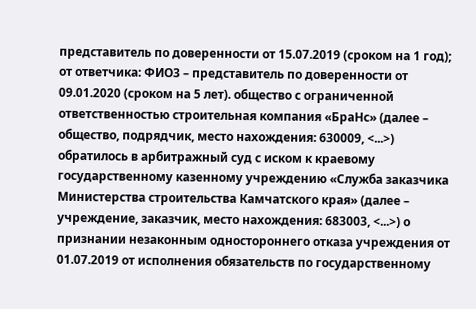представитель по доверенности от 15.07.2019 (сроком на 1 год); от ответчика: ФИО3 – представитель по доверенности от 09.01.2020 (сроком на 5 лет). общество с ограниченной ответственностью строительная компания «БраНс» (далее – общество, подрядчик, место нахождения: 630009, <...>) обратилось в арбитражный суд с иском к краевому государственному казенному учреждению «Служба заказчика Министерства строительства Камчатского края» (далее – учреждение, заказчик, место нахождения: 683003, <...>) о признании незаконным одностороннего отказа учреждения от 01.07.2019 от исполнения обязательств по государственному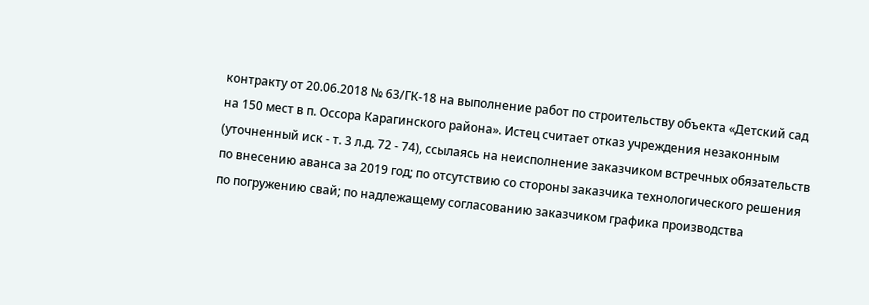контракту от 20.06.2018 № 63/ГК-18 на выполнение работ по строительству объекта «Детский сад на 150 мест в п. Оссора Карагинского района». Истец считает отказ учреждения незаконным (уточненный иск - т. 3 л.д. 72 - 74), ссылаясь на неисполнение заказчиком встречных обязательств по внесению аванса за 2019 год; по отсутствию со стороны заказчика технологического решения по погружению свай; по надлежащему согласованию заказчиком графика производства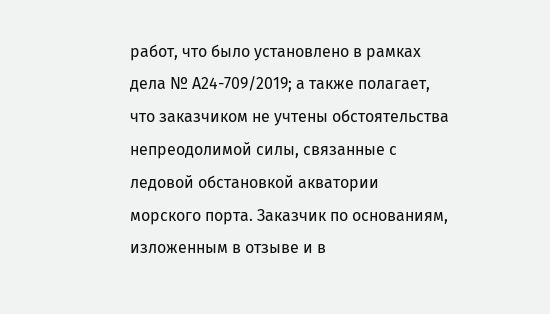работ, что было установлено в рамках дела № А24-709/2019; а также полагает, что заказчиком не учтены обстоятельства непреодолимой силы, связанные с ледовой обстановкой акватории морского порта. Заказчик по основаниям, изложенным в отзыве и в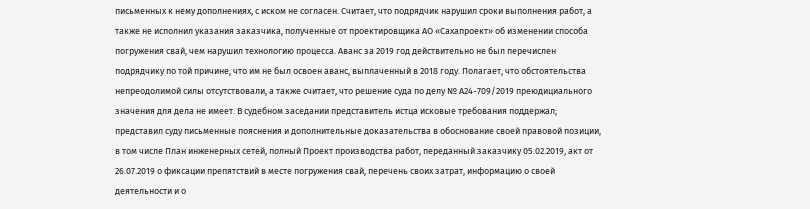письменных к нему дополнениях, с иском не согласен. Считает, что подрядчик нарушил сроки выполнения работ, а также не исполнил указания заказчика, полученные от проектировщика АО «Сахапроект» об изменении способа погружения свай, чем нарушил технологию процесса. Аванс за 2019 год действительно не был перечислен подрядчику по той причине, что им не был освоен аванс, выплаченный в 2018 году. Полагает, что обстоятельства непреодолимой силы отсутствовали, а также считает, что решение суда по делу № А24-709/2019 преюдициального значения для дела не имеет. В судебном заседании представитель истца исковые требования поддержал; представил суду письменные пояснения и дополнительные доказательства в обоснование своей правовой позиции, в том числе План инженерных сетей, полный Проект производства работ, переданный заказчику 05.02.2019, акт от 26.07.2019 о фиксации препятствий в месте погружения свай, перечень своих затрат, информацию о своей деятельности и о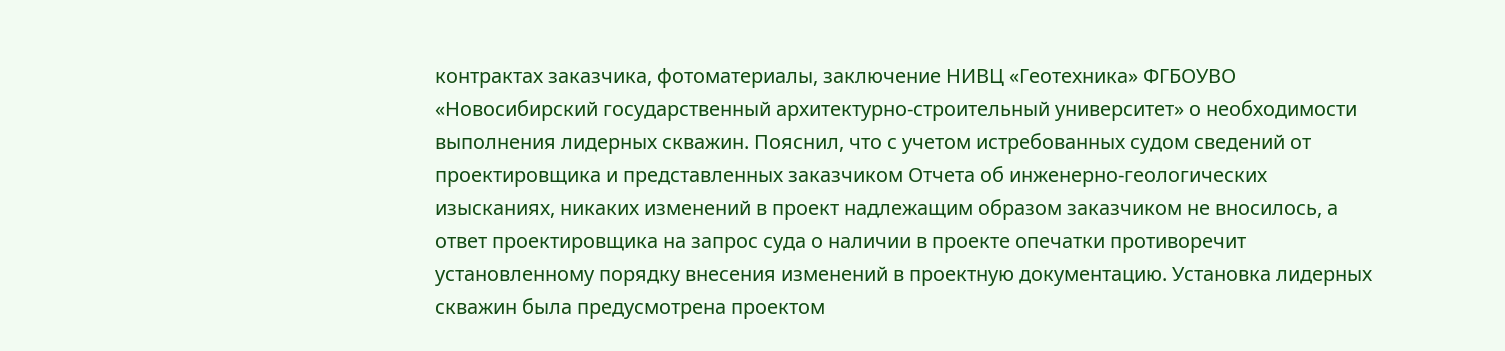контрактах заказчика, фотоматериалы, заключение НИВЦ «Геотехника» ФГБОУВО «Новосибирский государственный архитектурно-строительный университет» о необходимости выполнения лидерных скважин. Пояснил, что с учетом истребованных судом сведений от проектировщика и представленных заказчиком Отчета об инженерно-геологических изысканиях, никаких изменений в проект надлежащим образом заказчиком не вносилось, а ответ проектировщика на запрос суда о наличии в проекте опечатки противоречит установленному порядку внесения изменений в проектную документацию. Установка лидерных скважин была предусмотрена проектом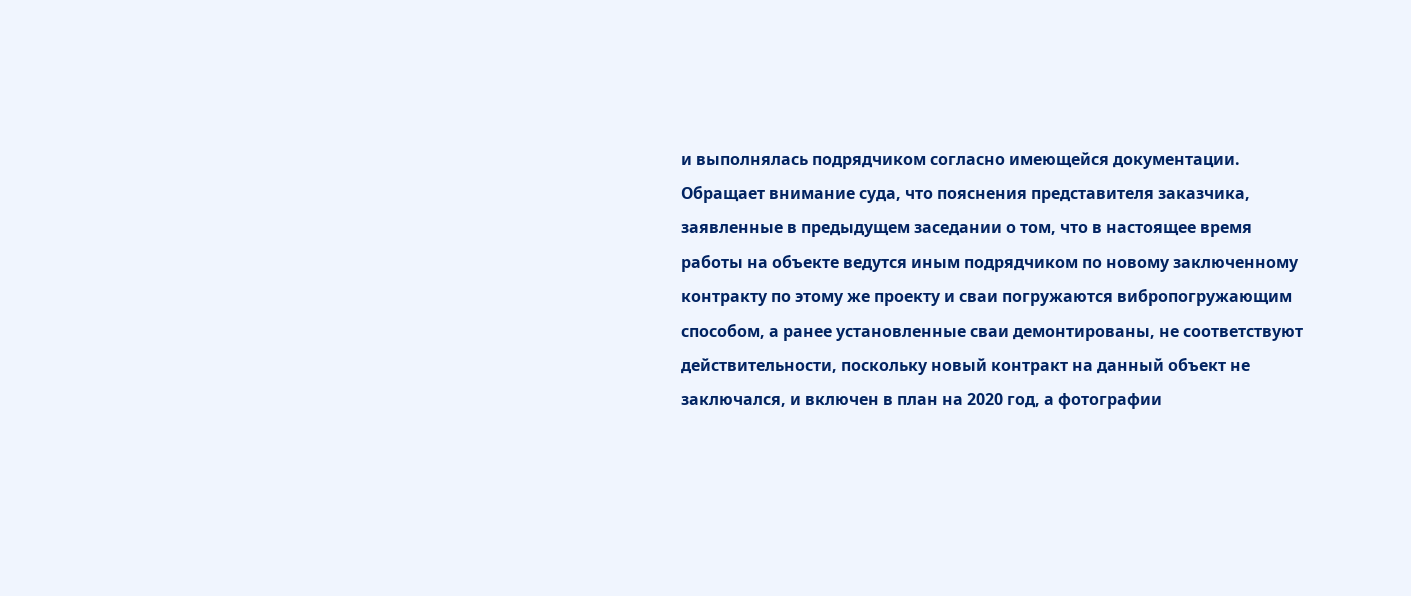и выполнялась подрядчиком согласно имеющейся документации. Обращает внимание суда, что пояснения представителя заказчика, заявленные в предыдущем заседании о том, что в настоящее время работы на объекте ведутся иным подрядчиком по новому заключенному контракту по этому же проекту и сваи погружаются вибропогружающим способом, а ранее установленные сваи демонтированы, не соответствуют действительности, поскольку новый контракт на данный объект не заключался, и включен в план на 2020 год, а фотографии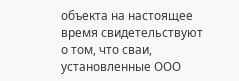объекта на настоящее время свидетельствуют о том, что сваи, установленные ООО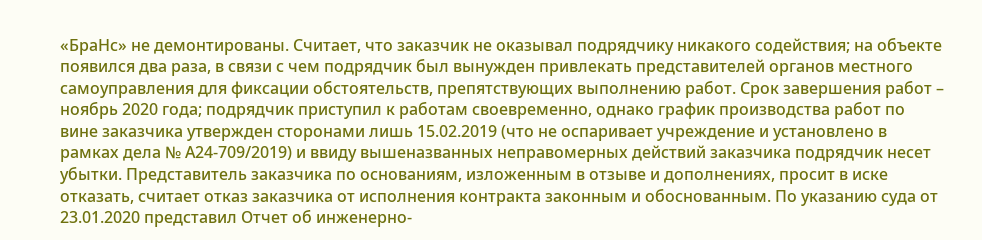«БраНс» не демонтированы. Считает, что заказчик не оказывал подрядчику никакого содействия; на объекте появился два раза, в связи с чем подрядчик был вынужден привлекать представителей органов местного самоуправления для фиксации обстоятельств, препятствующих выполнению работ. Срок завершения работ – ноябрь 2020 года; подрядчик приступил к работам своевременно, однако график производства работ по вине заказчика утвержден сторонами лишь 15.02.2019 (что не оспаривает учреждение и установлено в рамках дела № А24-709/2019) и ввиду вышеназванных неправомерных действий заказчика подрядчик несет убытки. Представитель заказчика по основаниям, изложенным в отзыве и дополнениях, просит в иске отказать, считает отказ заказчика от исполнения контракта законным и обоснованным. По указанию суда от 23.01.2020 представил Отчет об инженерно-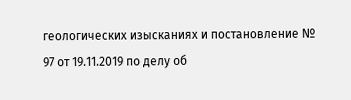геологических изысканиях и постановление № 97 от 19.11.2019 по делу об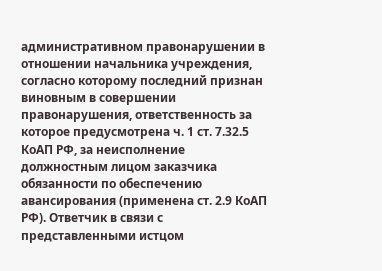административном правонарушении в отношении начальника учреждения, согласно которому последний признан виновным в совершении правонарушения, ответственность за которое предусмотрена ч. 1 ст. 7.32.5 КоАП РФ, за неисполнение должностным лицом заказчика обязанности по обеспечению авансирования (применена ст. 2.9 КоАП РФ). Ответчик в связи с представленными истцом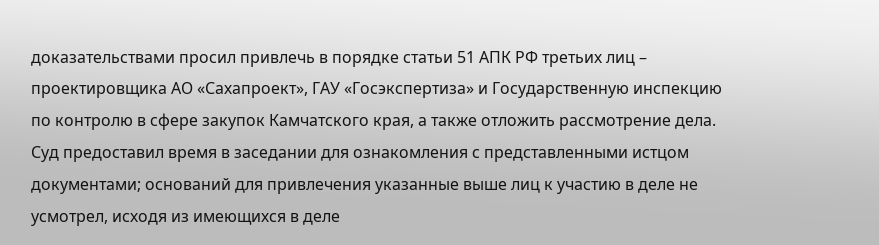доказательствами просил привлечь в порядке статьи 51 АПК РФ третьих лиц – проектировщика АО «Сахапроект», ГАУ «Госэкспертиза» и Государственную инспекцию по контролю в сфере закупок Камчатского края, а также отложить рассмотрение дела. Суд предоставил время в заседании для ознакомления с представленными истцом документами; оснований для привлечения указанные выше лиц к участию в деле не усмотрел, исходя из имеющихся в деле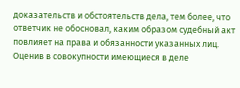доказательств и обстоятельств дела, тем более, что ответчик не обосновал, каким образом судебный акт повлияет на права и обязанности указанных лиц. Оценив в совокупности имеющиеся в деле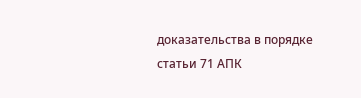доказательства в порядке статьи 71 АПК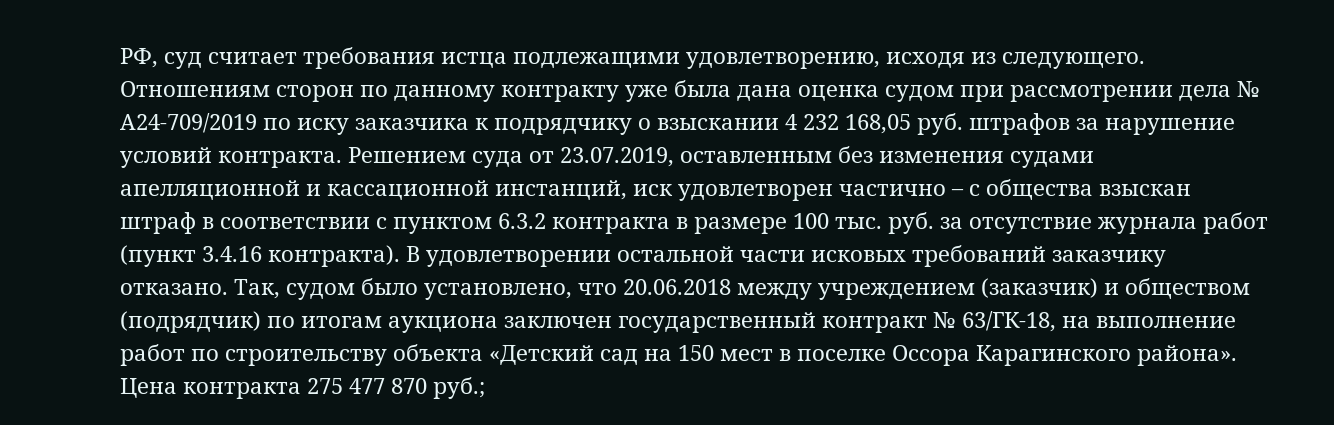РФ, суд считает требования истца подлежащими удовлетворению, исходя из следующего. Отношениям сторон по данному контракту уже была дана оценка судом при рассмотрении дела № А24-709/2019 по иску заказчика к подрядчику о взыскании 4 232 168,05 руб. штрафов за нарушение условий контракта. Решением суда от 23.07.2019, оставленным без изменения судами апелляционной и кассационной инстанций, иск удовлетворен частично – с общества взыскан штраф в соответствии с пунктом 6.3.2 контракта в размере 100 тыс. руб. за отсутствие журнала работ (пункт 3.4.16 контракта). В удовлетворении остальной части исковых требований заказчику отказано. Так, судом было установлено, что 20.06.2018 между учреждением (заказчик) и обществом (подрядчик) по итогам аукциона заключен государственный контракт № 63/ГК-18, на выполнение работ по строительству объекта «Детский сад на 150 мест в поселке Оссора Карагинского района». Цена контракта 275 477 870 руб.;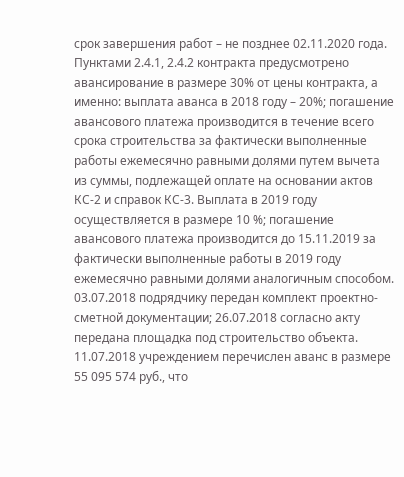срок завершения работ – не позднее 02.11.2020 года. Пунктами 2.4.1, 2.4.2 контракта предусмотрено авансирование в размере 30% от цены контракта, а именно: выплата аванса в 2018 году – 20%; погашение авансового платежа производится в течение всего срока строительства за фактически выполненные работы ежемесячно равными долями путем вычета из суммы, подлежащей оплате на основании актов КС-2 и справок КС-3. Выплата в 2019 году осуществляется в размере 10 %; погашение авансового платежа производится до 15.11.2019 за фактически выполненные работы в 2019 году ежемесячно равными долями аналогичным способом. 03.07.2018 подрядчику передан комплект проектно-сметной документации; 26.07.2018 согласно акту передана площадка под строительство объекта. 11.07.2018 учреждением перечислен аванс в размере 55 095 574 руб., что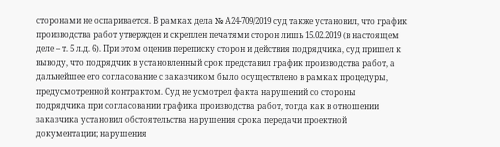сторонами не оспаривается. В рамках дела № А24-709/2019 суд также установил, что график производства работ утвержден и скреплен печатями сторон лишь 15.02.2019 (в настоящем деле – т. 5 л.д. 6). При этом оценив переписку сторон и действия подрядчика, суд пришел к выводу, что подрядчик в установленный срок представил график производства работ, а дальнейшее его согласование с заказчиком было осуществлено в рамках процедуры, предусмотренной контрактом. Суд не усмотрел факта нарушений со стороны подрядчика при согласовании графика производства работ, тогда как в отношении заказчика установил обстоятельства нарушения срока передачи проектной документации; нарушения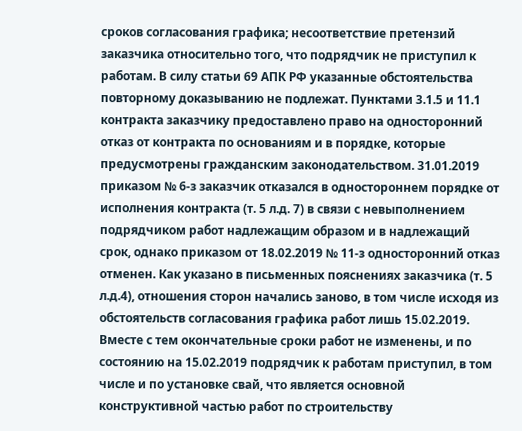сроков согласования графика; несоответствие претензий заказчика относительно того, что подрядчик не приступил к работам. В силу статьи 69 АПК РФ указанные обстоятельства повторному доказыванию не подлежат. Пунктами 3.1.5 и 11.1 контракта заказчику предоставлено право на односторонний отказ от контракта по основаниям и в порядке, которые предусмотрены гражданским законодательством. 31.01.2019 приказом № 6-з заказчик отказался в одностороннем порядке от исполнения контракта (т. 5 л.д. 7) в связи с невыполнением подрядчиком работ надлежащим образом и в надлежащий срок, однако приказом от 18.02.2019 № 11-з односторонний отказ отменен. Как указано в письменных пояснениях заказчика (т. 5 л.д.4), отношения сторон начались заново, в том числе исходя из обстоятельств согласования графика работ лишь 15.02.2019. Вместе с тем окончательные сроки работ не изменены, и по состоянию на 15.02.2019 подрядчик к работам приступил, в том числе и по установке свай, что является основной конструктивной частью работ по строительству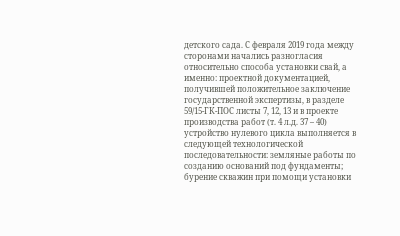детского сада. С февраля 2019 года между сторонами начались разногласия относительно способа установки свай, а именно: проектной документацией, получившей положительное заключение государственной экспертизы, в разделе 59/15-ГК-ПОС листы 7, 12, 13 и в проекте производства работ (т. 4 л.д. 37 – 40) устройство нулевого цикла выполняется в следующей технологической последовательности: земляные работы по созданию оснований под фундаменты; бурение скважин при помощи установки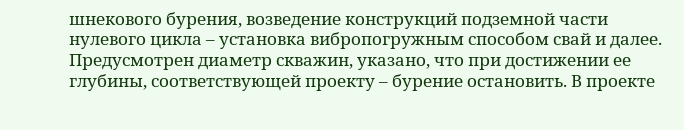шнекового бурения, возведение конструкций подземной части нулевого цикла – установка вибропогружным способом свай и далее. Предусмотрен диаметр скважин, указано, что при достижении ее глубины, соответствующей проекту – бурение остановить. В проекте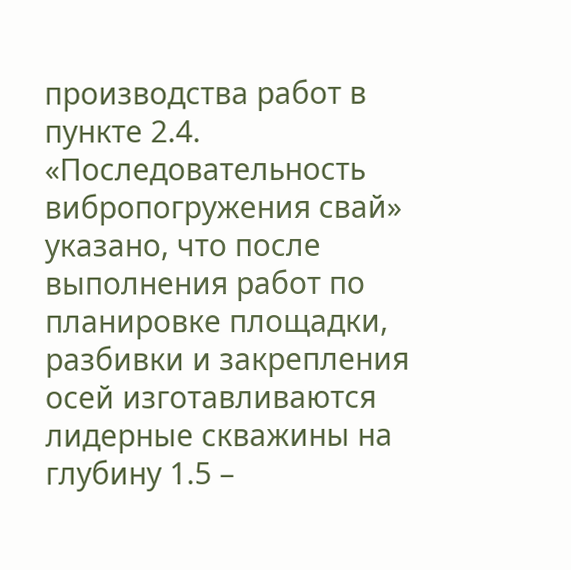производства работ в пункте 2.4. «Последовательность вибропогружения свай» указано, что после выполнения работ по планировке площадки, разбивки и закрепления осей изготавливаются лидерные скважины на глубину 1.5 –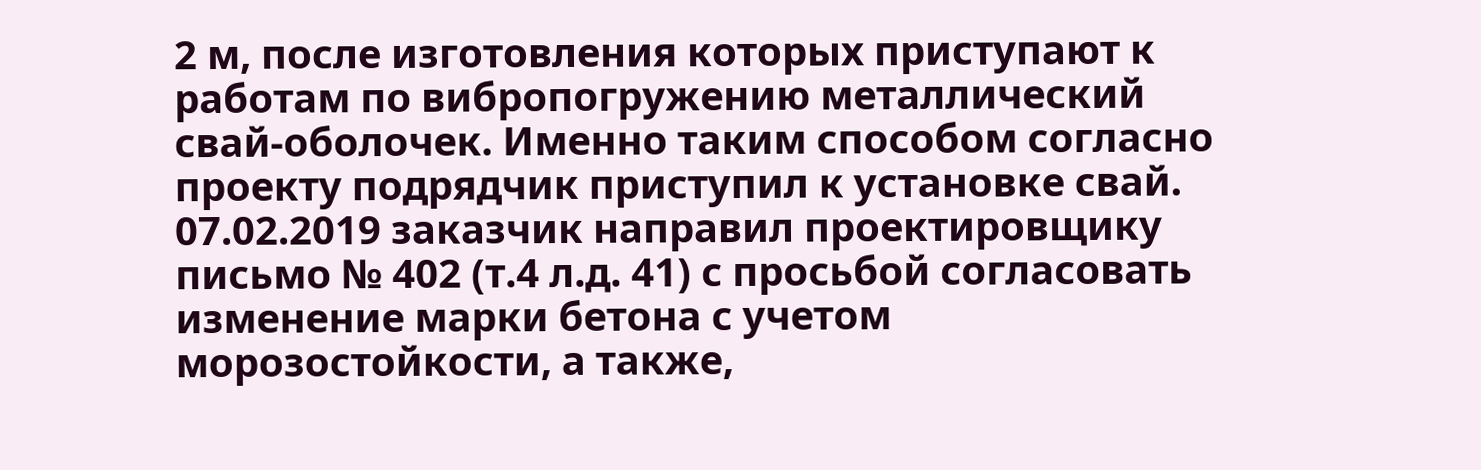2 м, после изготовления которых приступают к работам по вибропогружению металлический свай-оболочек. Именно таким способом согласно проекту подрядчик приступил к установке свай. 07.02.2019 заказчик направил проектировщику письмо № 402 (т.4 л.д. 41) с просьбой согласовать изменение марки бетона с учетом морозостойкости, а также,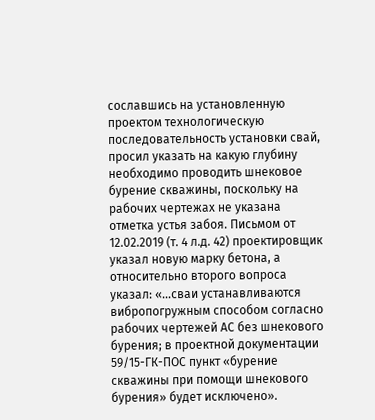сославшись на установленную проектом технологическую последовательность установки свай, просил указать на какую глубину необходимо проводить шнековое бурение скважины, поскольку на рабочих чертежах не указана отметка устья забоя. Письмом от 12.02.2019 (т. 4 л.д. 42) проектировщик указал новую марку бетона, а относительно второго вопроса указал: «…сваи устанавливаются вибропогружным способом согласно рабочих чертежей АС без шнекового бурения; в проектной документации 59/15-ГК-ПОС пункт «бурение скважины при помощи шнекового бурения» будет исключено».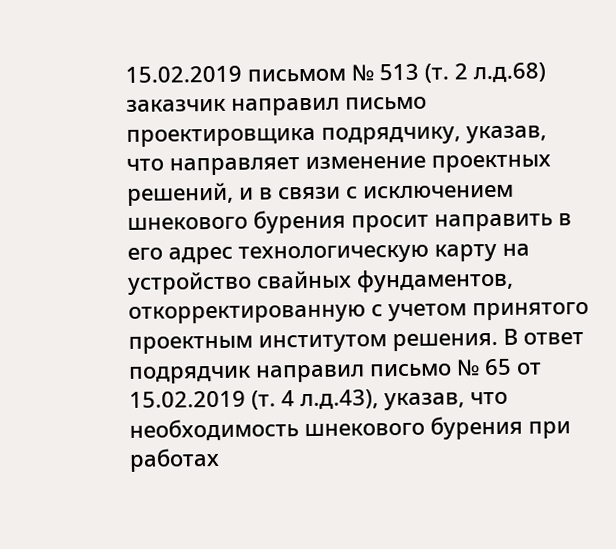15.02.2019 письмом № 513 (т. 2 л.д.68) заказчик направил письмо проектировщика подрядчику, указав, что направляет изменение проектных решений, и в связи с исключением шнекового бурения просит направить в его адрес технологическую карту на устройство свайных фундаментов, откорректированную с учетом принятого проектным институтом решения. В ответ подрядчик направил письмо № 65 от 15.02.2019 (т. 4 л.д.43), указав, что необходимость шнекового бурения при работах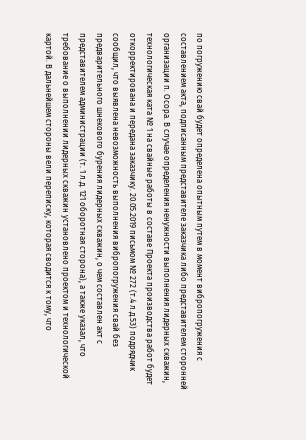по погружению свай будет определена опытным путем в момент вибропогружения с составлением акта, подписанным представителе заказчика либо представителем сторонней организации п. Осора. В случае определения ненужности выполнения лидерных скважин, технологическая ката № 1 на свайные работы в составе Проекта производства работ будет откорректирована и передана заказчику. 20.05.2019 письмом № 272 (т.4 л.д.53) подрядчик сообщил, что выявлена невозможность выполнения вибропогружения свай без предварительного шнекового бурения лидерных скважин, о чем составлен акт с представителем администрации (т. 1 л.д. 121 оборотная сторона), а также указал, что требование о выполнении лидерных скважин установлено проектом и технологической картой. В дальнейшем стороны вели переписку, которая сводится к тому, что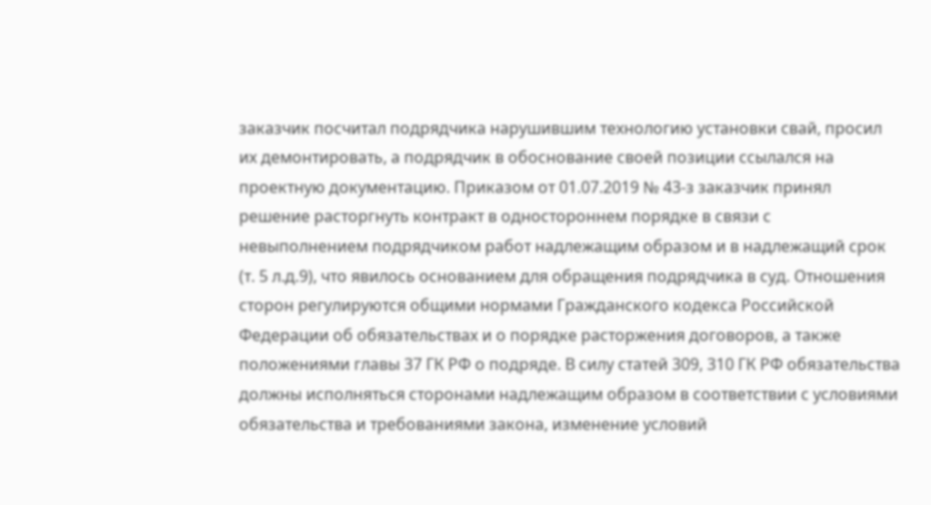заказчик посчитал подрядчика нарушившим технологию установки свай, просил их демонтировать, а подрядчик в обоснование своей позиции ссылался на проектную документацию. Приказом от 01.07.2019 № 43-з заказчик принял решение расторгнуть контракт в одностороннем порядке в связи с невыполнением подрядчиком работ надлежащим образом и в надлежащий срок (т. 5 л.д.9), что явилось основанием для обращения подрядчика в суд. Отношения сторон регулируются общими нормами Гражданского кодекса Российской Федерации об обязательствах и о порядке расторжения договоров, а также положениями главы 37 ГК РФ о подряде. В силу статей 309, 310 ГК РФ обязательства должны исполняться сторонами надлежащим образом в соответствии с условиями обязательства и требованиями закона, изменение условий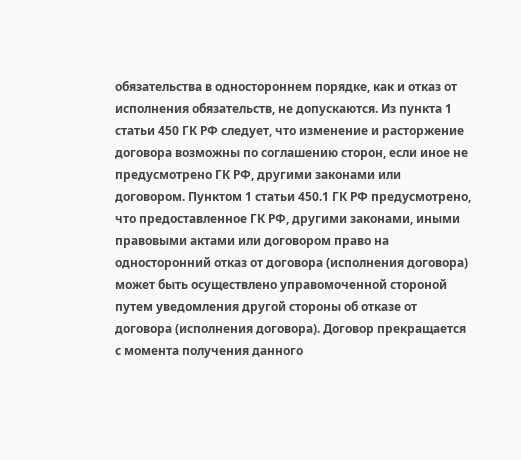обязательства в одностороннем порядке, как и отказ от исполнения обязательств, не допускаются. Из пункта 1 статьи 450 ГК РФ следует, что изменение и расторжение договора возможны по соглашению сторон, если иное не предусмотрено ГК РФ, другими законами или договором. Пунктом 1 статьи 450.1 ГК РФ предусмотрено, что предоставленное ГК РФ, другими законами, иными правовыми актами или договором право на односторонний отказ от договора (исполнения договора) может быть осуществлено управомоченной стороной путем уведомления другой стороны об отказе от договора (исполнения договора). Договор прекращается с момента получения данного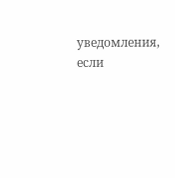уведомления, если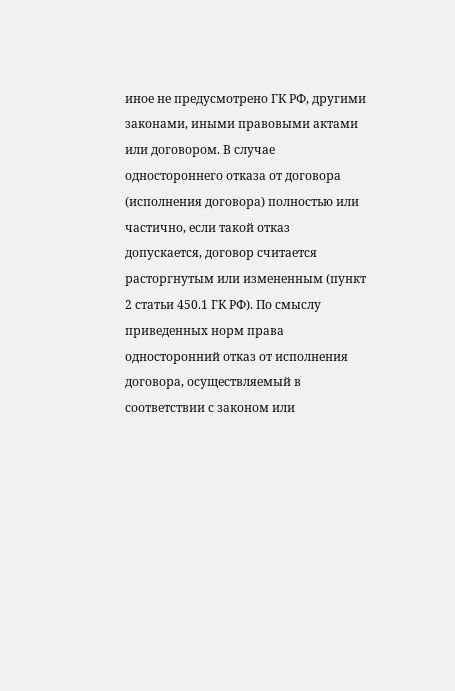иное не предусмотрено ГК РФ, другими законами, иными правовыми актами или договором. В случае одностороннего отказа от договора (исполнения договора) полностью или частично, если такой отказ допускается, договор считается расторгнутым или измененным (пункт 2 статьи 450.1 ГК РФ). По смыслу приведенных норм права односторонний отказ от исполнения договора, осуществляемый в соответствии с законом или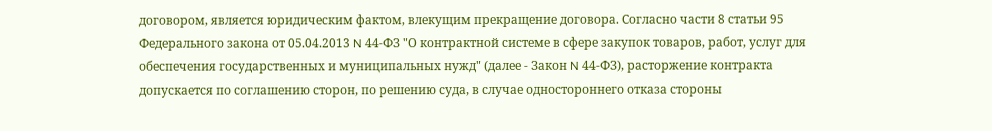договором, является юридическим фактом, влекущим прекращение договора. Согласно части 8 статьи 95 Федерального закона от 05.04.2013 N 44-ФЗ "О контрактной системе в сфере закупок товаров, работ, услуг для обеспечения государственных и муниципальных нужд" (далее - Закон N 44-ФЗ), расторжение контракта допускается по соглашению сторон, по решению суда, в случае одностороннего отказа стороны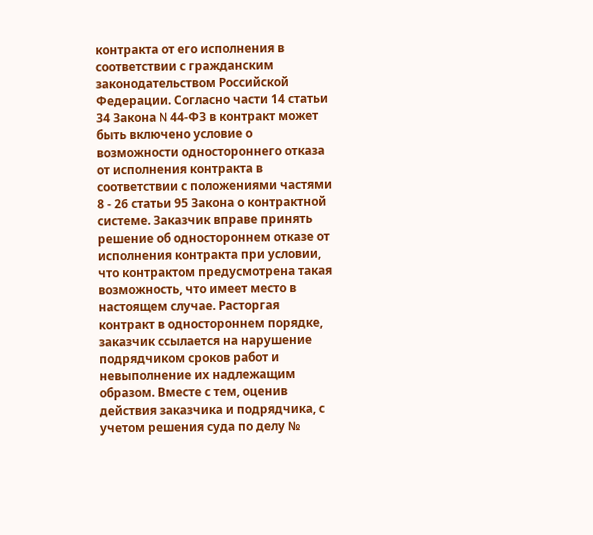контракта от его исполнения в соответствии с гражданским законодательством Российской Федерации. Согласно части 14 статьи 34 Закона N 44-ФЗ в контракт может быть включено условие о возможности одностороннего отказа от исполнения контракта в соответствии с положениями частями 8 - 26 статьи 95 Закона о контрактной системе. Заказчик вправе принять решение об одностороннем отказе от исполнения контракта при условии, что контрактом предусмотрена такая возможность, что имеет место в настоящем случае. Расторгая контракт в одностороннем порядке, заказчик ссылается на нарушение подрядчиком сроков работ и невыполнение их надлежащим образом. Вместе с тем, оценив действия заказчика и подрядчика, с учетом решения суда по делу №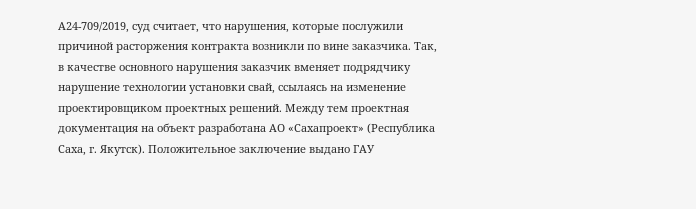А24-709/2019, суд считает, что нарушения, которые послужили причиной расторжения контракта возникли по вине заказчика. Так, в качестве основного нарушения заказчик вменяет подрядчику нарушение технологии установки свай, ссылаясь на изменение проектировщиком проектных решений. Между тем проектная документация на объект разработана АО «Сахапроект» (Республика Саха, г. Якутск). Положительное заключение выдано ГАУ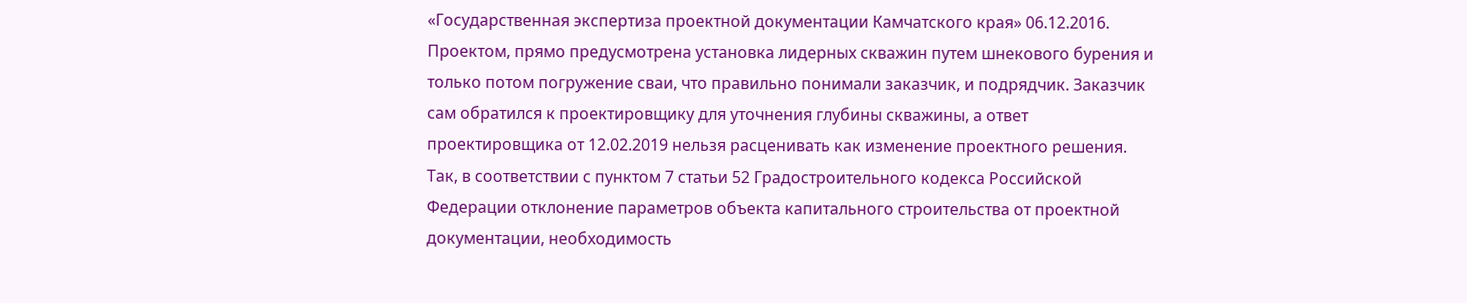«Государственная экспертиза проектной документации Камчатского края» 06.12.2016. Проектом, прямо предусмотрена установка лидерных скважин путем шнекового бурения и только потом погружение сваи, что правильно понимали заказчик, и подрядчик. Заказчик сам обратился к проектировщику для уточнения глубины скважины, а ответ проектировщика от 12.02.2019 нельзя расценивать как изменение проектного решения. Так, в соответствии с пунктом 7 статьи 52 Градостроительного кодекса Российской Федерации отклонение параметров объекта капитального строительства от проектной документации, необходимость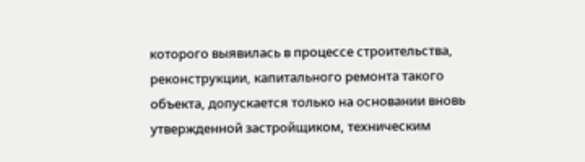которого выявилась в процессе строительства, реконструкции, капитального ремонта такого объекта, допускается только на основании вновь утвержденной застройщиком, техническим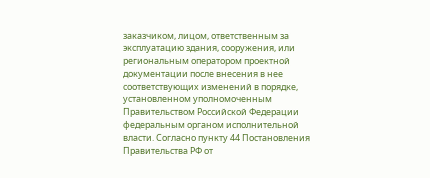заказчиком, лицом, ответственным за эксплуатацию здания, сооружения, или региональным оператором проектной документации после внесения в нее соответствующих изменений в порядке, установленном уполномоченным Правительством Российской Федерации федеральным органом исполнительной власти. Согласно пункту 44 Постановления Правительства РФ от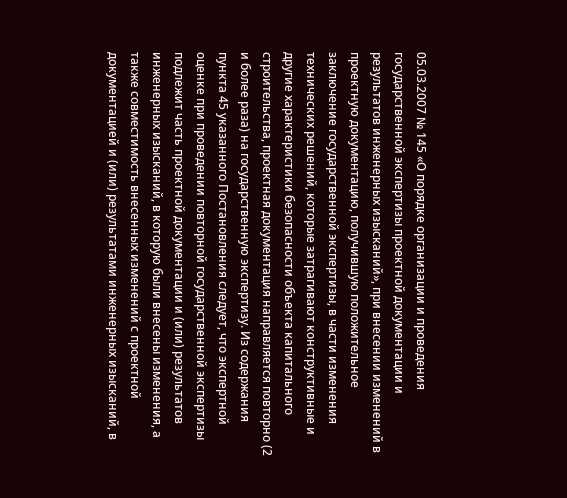05.03.2007 № 145 «О порядке организации и проведения государственной экспертизы проектной документации и результатов инженерных изысканий», при внесении изменений в проектную документацию, получившую положительное заключение государственной экспертизы, в части изменения технических решений, которые затрагивают конструктивные и другие характеристики безопасности объекта капитального строительства, проектная документация направляется повторно (2 и более раза) на государственную экспертизу. Из содержания пункта 45 указанного Постановления следует, что экспертной оценке при проведении повторной государственной экспертизы подлежит часть проектной документации и (или) результатов инженерных изысканий, в которую были внесены изменения, а также совместимость внесенных изменений с проектной документацией и (или) результатами инженерных изысканий, в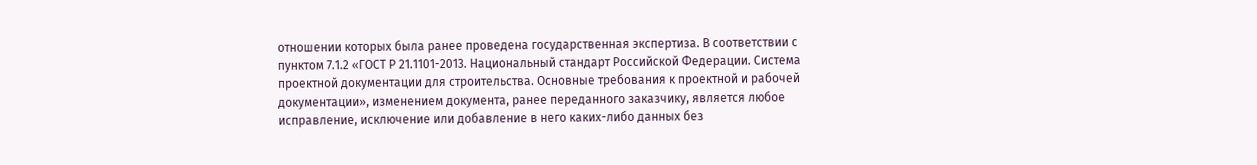отношении которых была ранее проведена государственная экспертиза. В соответствии с пунктом 7.1.2 «ГОСТ Р 21.1101-2013. Национальный стандарт Российской Федерации. Система проектной документации для строительства. Основные требования к проектной и рабочей документации», изменением документа, ранее переданного заказчику, является любое исправление, исключение или добавление в него каких-либо данных без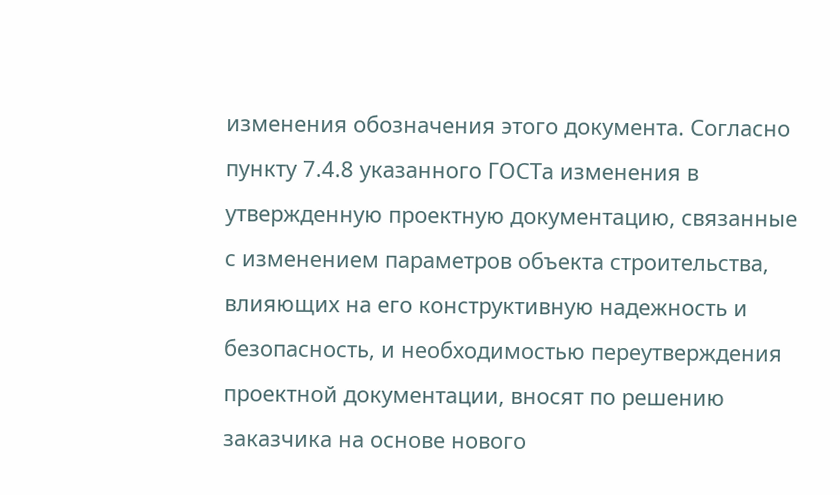изменения обозначения этого документа. Согласно пункту 7.4.8 указанного ГОСТа изменения в утвержденную проектную документацию, связанные с изменением параметров объекта строительства, влияющих на его конструктивную надежность и безопасность, и необходимостью переутверждения проектной документации, вносят по решению заказчика на основе нового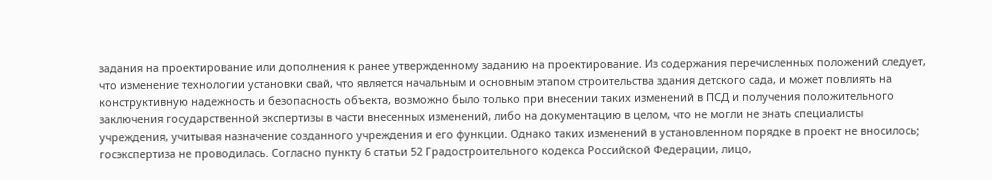задания на проектирование или дополнения к ранее утвержденному заданию на проектирование. Из содержания перечисленных положений следует, что изменение технологии установки свай, что является начальным и основным этапом строительства здания детского сада, и может повлиять на конструктивную надежность и безопасность объекта, возможно было только при внесении таких изменений в ПСД и получения положительного заключения государственной экспертизы в части внесенных изменений, либо на документацию в целом, что не могли не знать специалисты учреждения, учитывая назначение созданного учреждения и его функции. Однако таких изменений в установленном порядке в проект не вносилось; госэкспертиза не проводилась. Согласно пункту 6 статьи 52 Градостроительного кодекса Российской Федерации, лицо,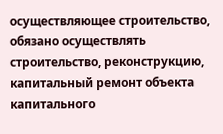осуществляющее строительство, обязано осуществлять строительство, реконструкцию, капитальный ремонт объекта капитального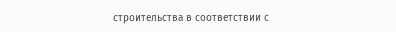строительства в соответствии с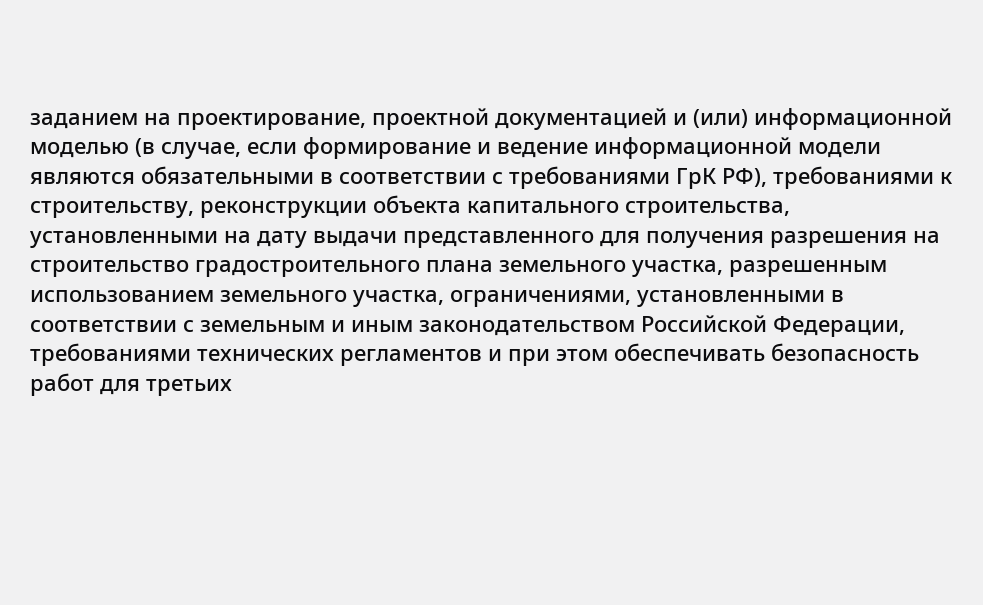заданием на проектирование, проектной документацией и (или) информационной моделью (в случае, если формирование и ведение информационной модели являются обязательными в соответствии с требованиями ГрК РФ), требованиями к строительству, реконструкции объекта капитального строительства, установленными на дату выдачи представленного для получения разрешения на строительство градостроительного плана земельного участка, разрешенным использованием земельного участка, ограничениями, установленными в соответствии с земельным и иным законодательством Российской Федерации, требованиями технических регламентов и при этом обеспечивать безопасность работ для третьих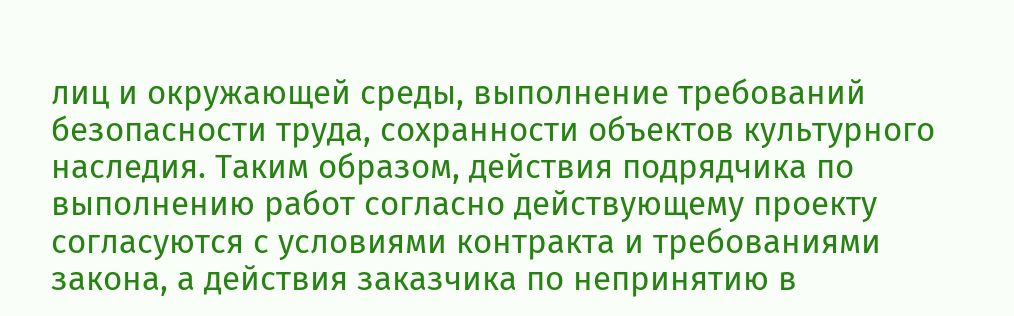лиц и окружающей среды, выполнение требований безопасности труда, сохранности объектов культурного наследия. Таким образом, действия подрядчика по выполнению работ согласно действующему проекту согласуются с условиями контракта и требованиями закона, а действия заказчика по непринятию в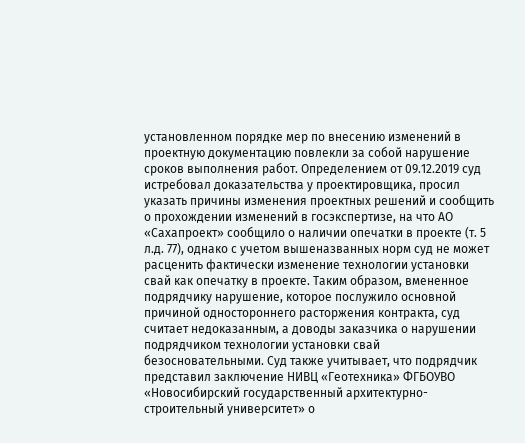установленном порядке мер по внесению изменений в проектную документацию повлекли за собой нарушение сроков выполнения работ. Определением от 09.12.2019 суд истребовал доказательства у проектировщика, просил указать причины изменения проектных решений и сообщить о прохождении изменений в госэкспертизе, на что АО «Сахапроект» сообщило о наличии опечатки в проекте (т. 5 л.д. 77), однако с учетом вышеназванных норм суд не может расценить фактически изменение технологии установки свай как опечатку в проекте. Таким образом, вмененное подрядчику нарушение, которое послужило основной причиной одностороннего расторжения контракта, суд считает недоказанным, а доводы заказчика о нарушении подрядчиком технологии установки свай безосновательными. Суд также учитывает, что подрядчик представил заключение НИВЦ «Геотехника» ФГБОУВО «Новосибирский государственный архитектурно-строительный университет» о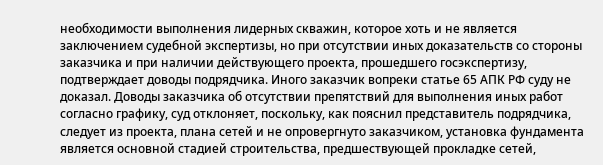необходимости выполнения лидерных скважин, которое хоть и не является заключением судебной экспертизы, но при отсутствии иных доказательств со стороны заказчика и при наличии действующего проекта, прошедшего госэкспертизу, подтверждает доводы подрядчика. Иного заказчик вопреки статье 65 АПК РФ суду не доказал. Доводы заказчика об отсутствии препятствий для выполнения иных работ согласно графику, суд отклоняет, поскольку, как пояснил представитель подрядчика, следует из проекта, плана сетей и не опровергнуто заказчиком, установка фундамента является основной стадией строительства, предшествующей прокладке сетей,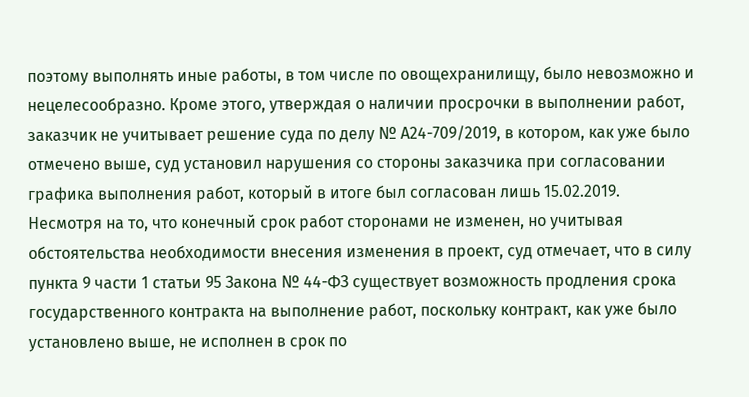поэтому выполнять иные работы, в том числе по овощехранилищу, было невозможно и нецелесообразно. Кроме этого, утверждая о наличии просрочки в выполнении работ, заказчик не учитывает решение суда по делу № А24-709/2019, в котором, как уже было отмечено выше, суд установил нарушения со стороны заказчика при согласовании графика выполнения работ, который в итоге был согласован лишь 15.02.2019. Несмотря на то, что конечный срок работ сторонами не изменен, но учитывая обстоятельства необходимости внесения изменения в проект, суд отмечает, что в силу пункта 9 части 1 статьи 95 Закона № 44-ФЗ существует возможность продления срока государственного контракта на выполнение работ, поскольку контракт, как уже было установлено выше, не исполнен в срок по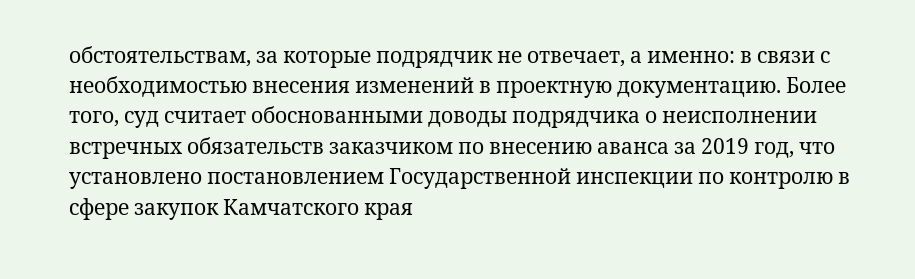обстоятельствам, за которые подрядчик не отвечает, а именно: в связи с необходимостью внесения изменений в проектную документацию. Более того, суд считает обоснованными доводы подрядчика о неисполнении встречных обязательств заказчиком по внесению аванса за 2019 год, что установлено постановлением Государственной инспекции по контролю в сфере закупок Камчатского края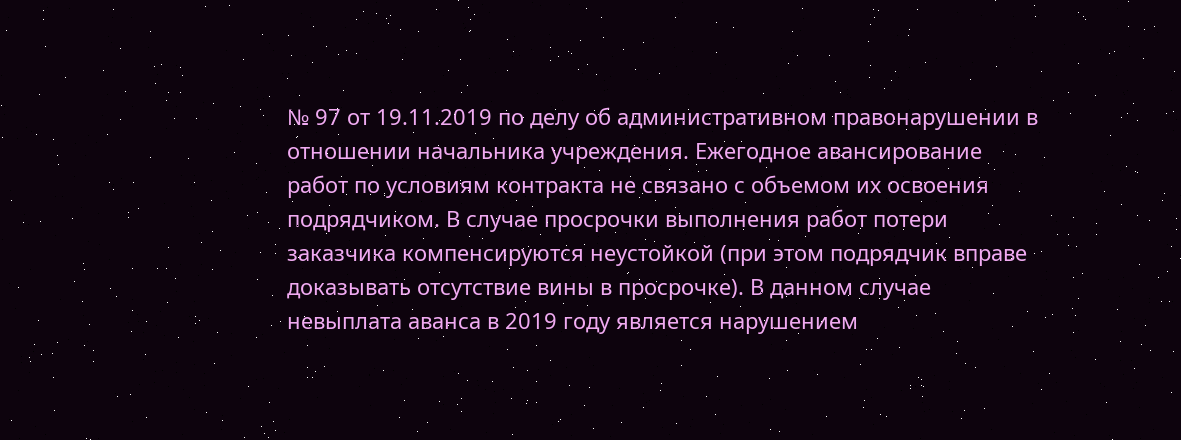№ 97 от 19.11.2019 по делу об административном правонарушении в отношении начальника учреждения. Ежегодное авансирование работ по условиям контракта не связано с объемом их освоения подрядчиком. В случае просрочки выполнения работ потери заказчика компенсируются неустойкой (при этом подрядчик вправе доказывать отсутствие вины в просрочке). В данном случае невыплата аванса в 2019 году является нарушением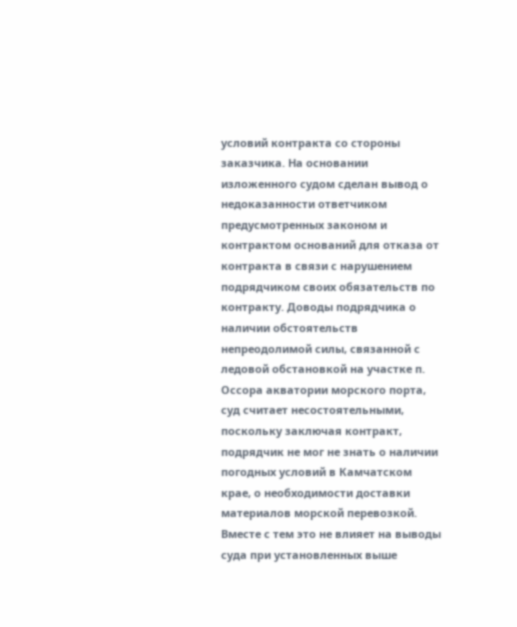условий контракта со стороны заказчика. На основании изложенного судом сделан вывод о недоказанности ответчиком предусмотренных законом и контрактом оснований для отказа от контракта в связи с нарушением подрядчиком своих обязательств по контракту. Доводы подрядчика о наличии обстоятельств непреодолимой силы, связанной с ледовой обстановкой на участке п. Оссора акватории морского порта, суд считает несостоятельными, поскольку заключая контракт, подрядчик не мог не знать о наличии погодных условий в Камчатском крае, о необходимости доставки материалов морской перевозкой. Вместе с тем это не влияет на выводы суда при установленных выше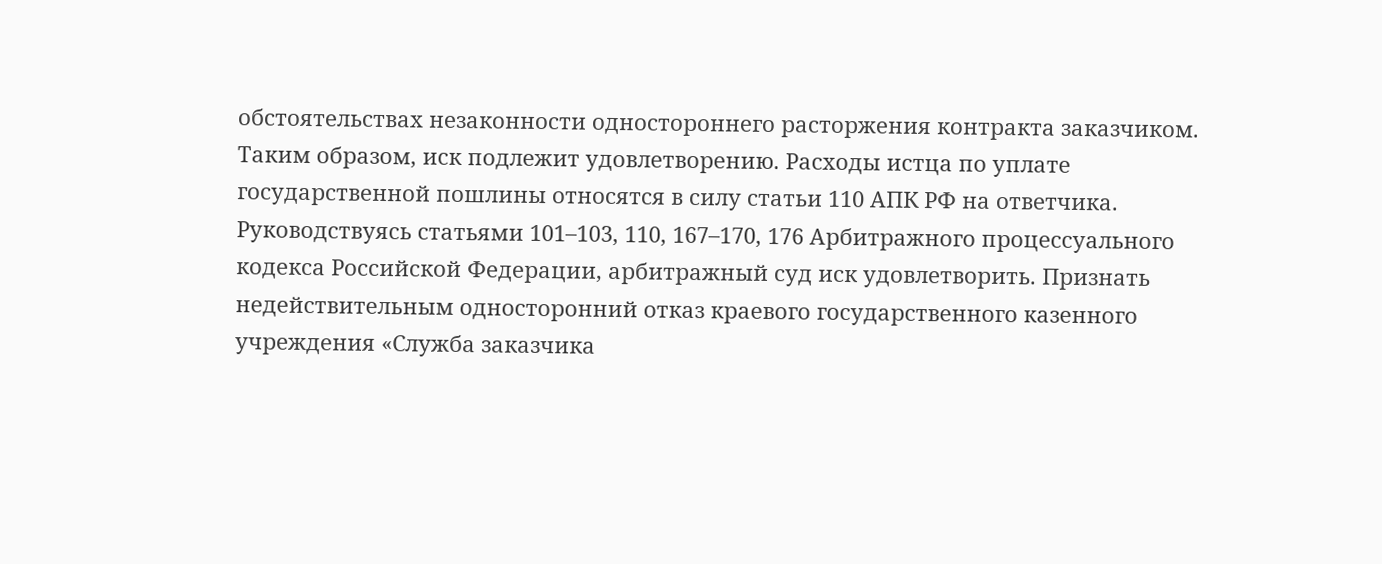обстоятельствах незаконности одностороннего расторжения контракта заказчиком. Таким образом, иск подлежит удовлетворению. Расходы истца по уплате государственной пошлины относятся в силу статьи 110 АПК РФ на ответчика. Руководствуясь статьями 101–103, 110, 167–170, 176 Арбитражного процессуального кодекса Российской Федерации, арбитражный суд иск удовлетворить. Признать недействительным односторонний отказ краевого государственного казенного учреждения «Служба заказчика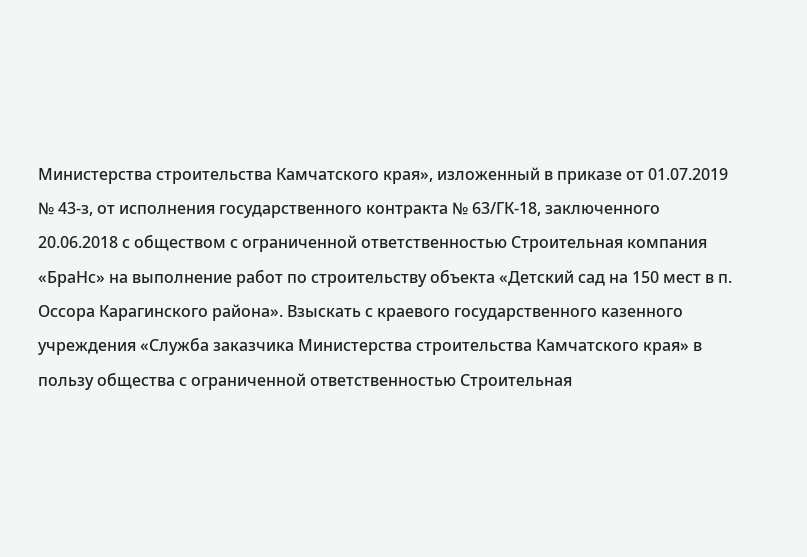Министерства строительства Камчатского края», изложенный в приказе от 01.07.2019 № 43-з, от исполнения государственного контракта № 63/ГК-18, заключенного 20.06.2018 с обществом с ограниченной ответственностью Строительная компания «БраНс» на выполнение работ по строительству объекта «Детский сад на 150 мест в п. Оссора Карагинского района». Взыскать с краевого государственного казенного учреждения «Служба заказчика Министерства строительства Камчатского края» в пользу общества с ограниченной ответственностью Строительная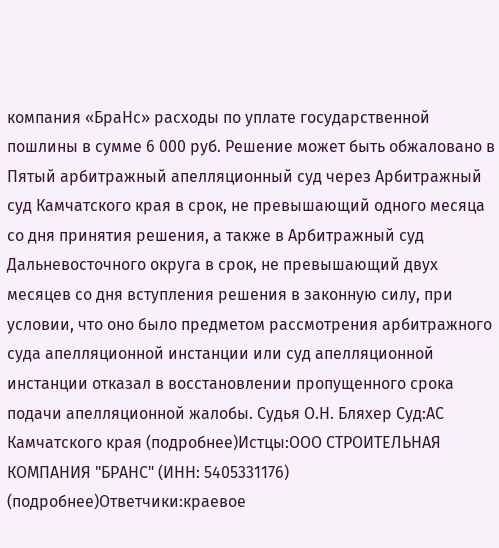компания «БраНс» расходы по уплате государственной пошлины в сумме 6 000 руб. Решение может быть обжаловано в Пятый арбитражный апелляционный суд через Арбитражный суд Камчатского края в срок, не превышающий одного месяца со дня принятия решения, а также в Арбитражный суд Дальневосточного округа в срок, не превышающий двух месяцев со дня вступления решения в законную силу, при условии, что оно было предметом рассмотрения арбитражного суда апелляционной инстанции или суд апелляционной инстанции отказал в восстановлении пропущенного срока подачи апелляционной жалобы. Судья О.Н. Бляхер Суд:АС Камчатского края (подробнее)Истцы:ООО СТРОИТЕЛЬНАЯ КОМПАНИЯ "БРАНС" (ИНН: 5405331176) (подробнее)Ответчики:краевое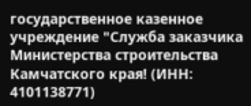государственное казенное учреждение "Служба заказчика Министерства строительства Камчатского края! (ИНН: 4101138771)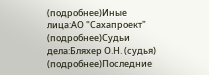(подробнее)Иные лица:АО "Сахапроект" (подробнее)Судьи дела:Бляхер О.Н. (судья) (подробнее)Последние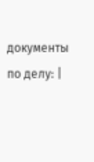документы по делу: |